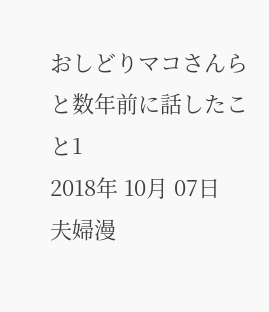おしどりマコさんらと数年前に話したこと1
2018年 10月 07日
夫婦漫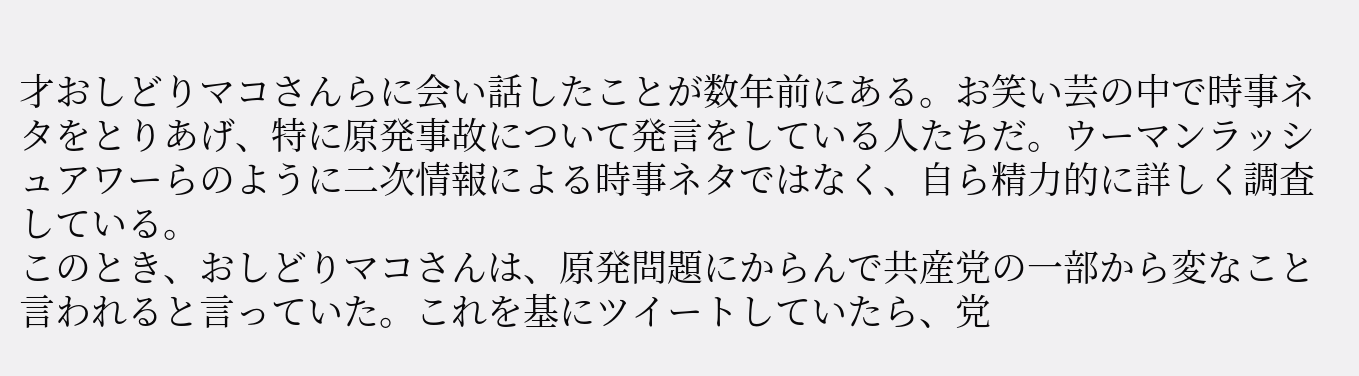才おしどりマコさんらに会い話したことが数年前にある。お笑い芸の中で時事ネタをとりあげ、特に原発事故について発言をしている人たちだ。ウーマンラッシュアワーらのように二次情報による時事ネタではなく、自ら精力的に詳しく調査している。
このとき、おしどりマコさんは、原発問題にからんで共産党の一部から変なこと言われると言っていた。これを基にツイートしていたら、党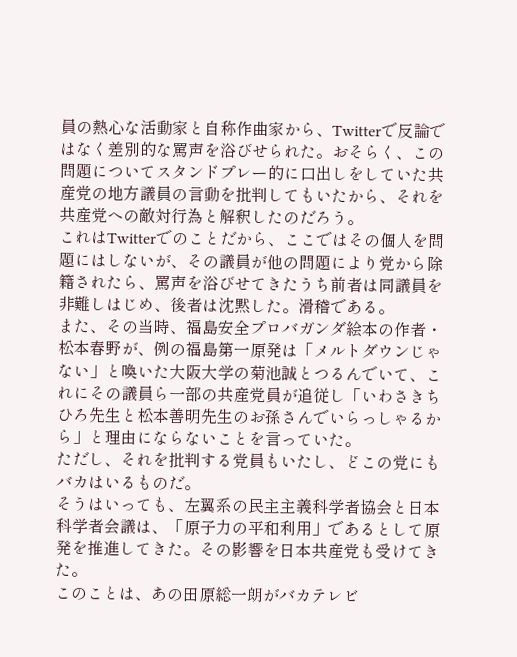員の熱心な活動家と自称作曲家から、Twitterで反論ではなく差別的な罵声を浴びせられた。おそらく、この問題についてスタンドプレー的に口出しをしていた共産党の地方議員の言動を批判してもいたから、それを共産党への敵対行為と解釈したのだろう。
これはTwitterでのことだから、ここではその個人を問題にはしないが、その議員が他の問題により党から除籍されたら、罵声を浴びせてきたうち前者は同議員を非難しはじめ、後者は沈黙した。滑稽である。
また、その当時、福島安全プロバガンダ絵本の作者・松本春野が、例の福島第一原発は「メルトダウンじゃない」と喚いた大阪大学の菊池誠とつるんでいて、これにその議員ら一部の共産党員が追従し「いわさきちひろ先生と松本善明先生のお孫さんでいらっしゃるから」と理由にならないことを言っていた。
ただし、それを批判する党員もいたし、どこの党にもバカはいるものだ。
そうはいっても、左翼系の民主主義科学者協会と日本科学者会議は、「原子力の平和利用」であるとして原発を推進してきた。その影響を日本共産党も受けてきた。
このことは、あの田原総一朗がバカテレビ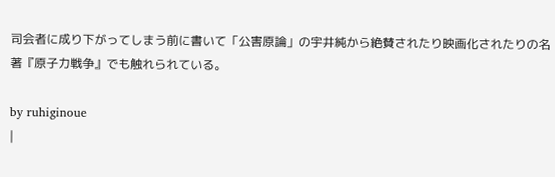司会者に成り下がってしまう前に書いて「公害原論」の宇井純から絶賛されたり映画化されたりの名著『原子力戦争』でも触れられている。

by ruhiginoue
|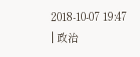2018-10-07 19:47
| 政治